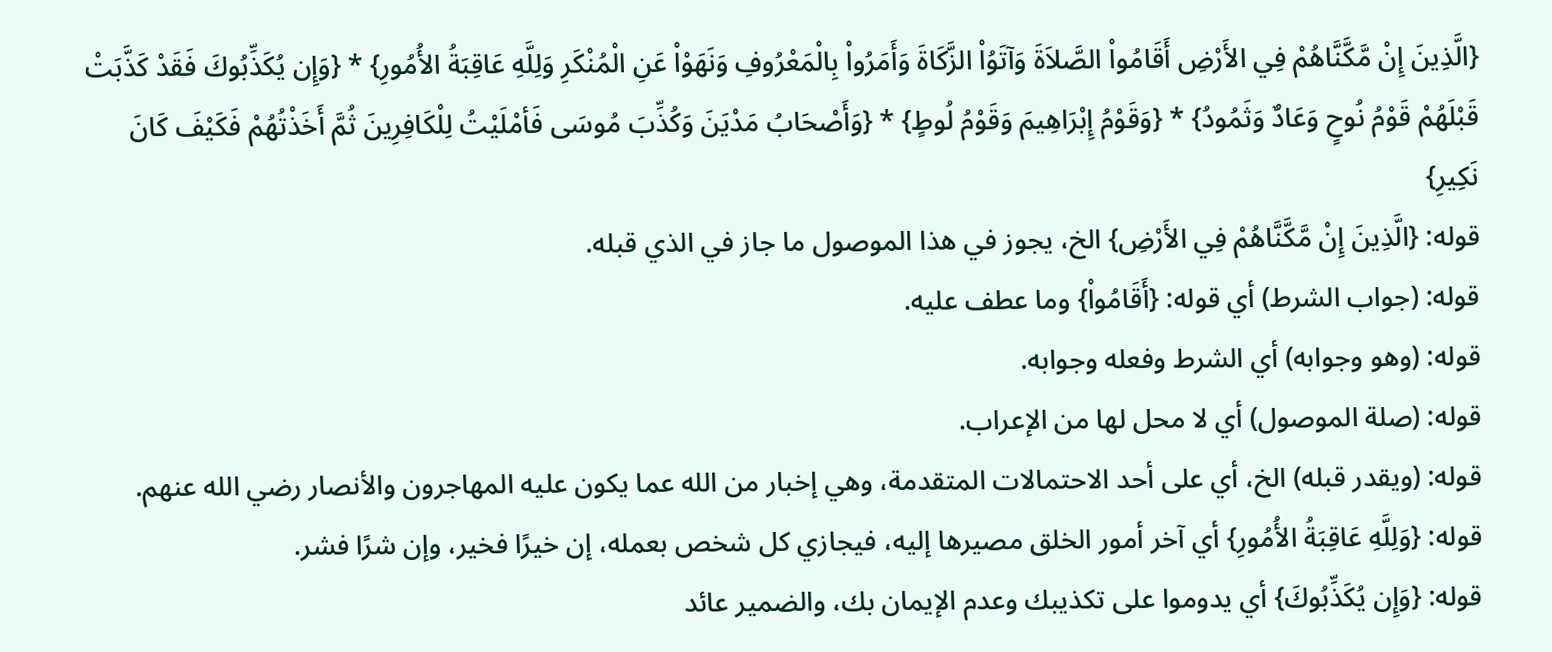{الَّذِينَ إِنْ مَّكَّنَّاهُمْ فِي الأَرْضِ أَقَامُواْ الصَّلاَةَ وَآتَوُاْ الزَّكَاةَ وَأَمَرُواْ بِالْمَعْرُوفِ وَنَهَوْاْ عَنِ الْمُنْكَرِ وَلِلَّهِ عَاقِبَةُ الأُمُورِ} * {وَإِن يُكَذِّبُوكَ فَقَدْ كَذَّبَتْ قَبْلَهُمْ قَوْمُ نُوحٍ وَعَادٌ وَثَمُودُ} * {وَقَوْمُ إِبْرَاهِيمَ وَقَوْمُ لُوطٍ} * {وَأَصْحَابُ مَدْيَنَ وَكُذِّبَ مُوسَى فَأمْلَيْتُ لِلْكَافِرِينَ ثُمَّ أَخَذْتُهُمْ فَكَيْفَ كَانَ نَكِيرِ}
قوله: {الَّذِينَ إِنْ مَّكَّنَّاهُمْ فِي الأَرْضِ} الخ، يجوز في هذا الموصول ما جاز في الذي قبله.
قوله: (جواب الشرط) أي قوله: {أَقَامُواْ} وما عطف عليه.
قوله: (وهو وجوابه) أي الشرط وفعله وجوابه.
قوله: (صلة الموصول) أي لا محل لها من الإعراب.
قوله: (ويقدر قبله) الخ، أي على أحد الاحتمالات المتقدمة، وهي إخبار من الله عما يكون عليه المهاجرون والأنصار رضي الله عنهم.
قوله: {وَلِلَّهِ عَاقِبَةُ الأُمُورِ} أي آخر أمور الخلق مصيرها إليه، فيجازي كل شخص بعمله، إن خيرًا فخير، وإن شرًا فشر.
قوله: {وَإِن يُكَذِّبُوكَ} أي يدوموا على تكذيبك وعدم الإيمان بك، والضمير عائد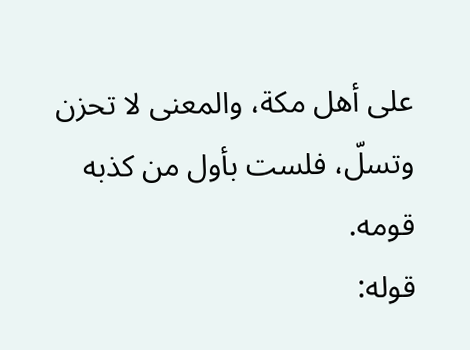على أهل مكة، والمعنى لا تحزن وتسلّ، فلست بأول من كذبه قومه.
قوله: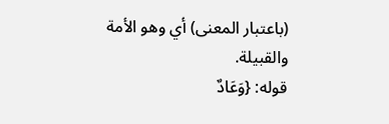(باعتبار المعنى) أي وهو الأمة والقبيلة.
قوله: {وَعَادٌ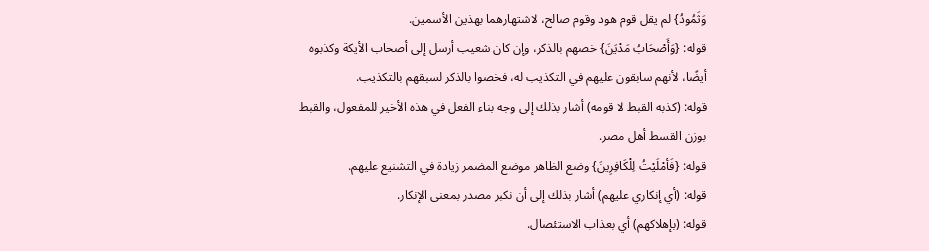وَثَمُودُ} لم يقل قوم هود وقوم صالح، لاشتهارهما بهذين الأسمين.
قوله: {وَأَصْحَابُ مَدْيَنَ} خصهم بالذكر، وإن كان شعيب أرسل إلى أصحاب الأيكة وكذبوه أيضًا، لأنهم سابقون عليهم في التكذيب له، فخصوا بالذكر لسبقهم بالتكذيب.
قوله: (كذبه القبط لا قومه) أشار بذلك إلى وجه بناء الفعل في هذه الأخير للمفعول، والقبط بوزن القسط أهل مصر.
قوله: {فَأمْلَيْتُ لِلْكَافِرِينَ} وضع الظاهر موضع المضمر زيادة في التشنيع عليهم.
قوله: (أي إنكاري عليهم) أشار بذلك إلى أن نكبر مصدر بمعنى الإنكار.
قوله: (بإهلاكهم) أي بعذاب الاستئصال.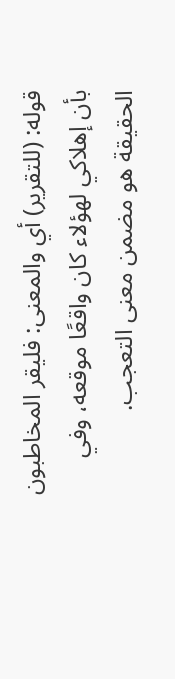قوله: (للتقرير) أي والمعنى: فليقر المخاطبون بأن إهلاكي لهؤلاء كان واقعًا موقعه، وفي الحقيقة هو مضمن معنى التعجب.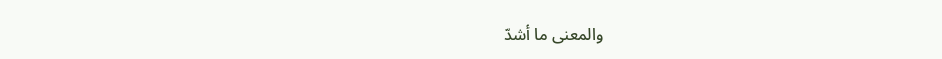والمعنى ما أشدّ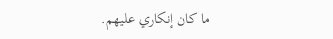ما كان إنكاري عليهم.